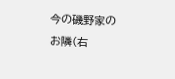今の磯野家のお隣(右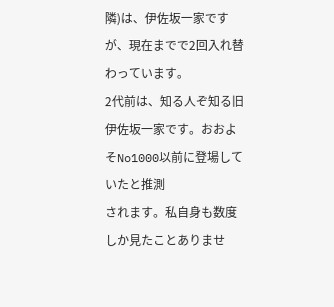隣)は、伊佐坂一家ですが、現在までで2回入れ替わっています。
2代前は、知る人ぞ知る旧 伊佐坂一家です。おおよそNo1000以前に登場していたと推測
されます。私自身も数度しか見たことありませ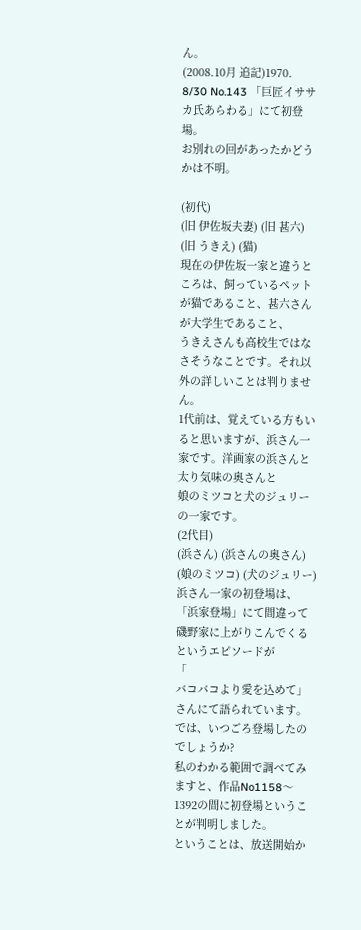ん。
(2008.10月 追記)1970.
8/30 No.143 「巨匠イササカ氏あらわる」にて初登場。
お別れの回があったかどうかは不明。

(初代)
(旧 伊佐坂夫妻) (旧 甚六) (旧 うきえ) (猫)
現在の伊佐坂一家と違うところは、飼っているペットが猫であること、甚六さんが大学生であること、
うきえさんも高校生ではなさそうなことです。それ以外の詳しいことは判りません。
1代前は、覚えている方もいると思いますが、浜さん一家です。洋画家の浜さんと太り気味の奥さんと
娘のミツコと犬のジュリーの一家です。
(2代目)
(浜さん) (浜さんの奥さん) (娘のミツコ) (犬のジュリー)
浜さん一家の初登場は、「浜家登場」にて間違って磯野家に上がりこんでくるというエピソードが
「
バコバコより愛を込めて」さんにて語られています。では、いつごろ登場したのでしょうか?
私のわかる範囲で調べてみますと、作品No1158〜1392の間に初登場ということが判明しました。
ということは、放送開始か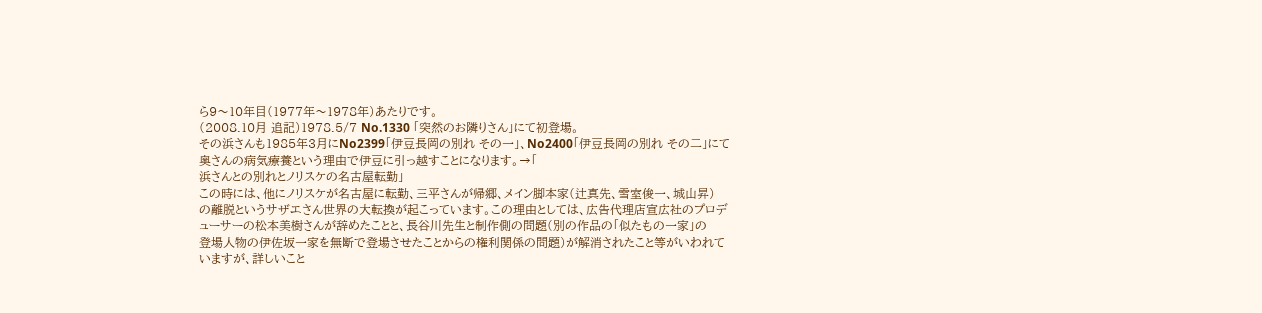ら9〜10年目(1977年〜1978年)あたりです。
(2008.10月 追記)1978.5/7 No.1330 「突然のお隣りさん」にて初登場。
その浜さんも1985年3月にNo2399「伊豆長岡の別れ その一」、No2400「伊豆長岡の別れ その二」にて
奥さんの病気療養という理由で伊豆に引っ越すことになります。→「
浜さんとの別れとノリスケの名古屋転勤」
この時には、他にノリスケが名古屋に転勤、三平さんが帰郷、メイン脚本家(辻真先、雪室俊一、城山昇)
の離脱というサザエさん世界の大転換が起こっています。この理由としては、広告代理店宣広社のプロデ
ューサーの松本美樹さんが辞めたことと、長谷川先生と制作側の問題(別の作品の「似たもの一家」の
登場人物の伊佐坂一家を無断で登場させたことからの権利関係の問題)が解消されたこと等がいわれて
いますが、詳しいこと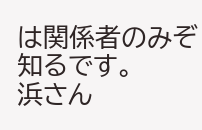は関係者のみぞ知るです。
浜さん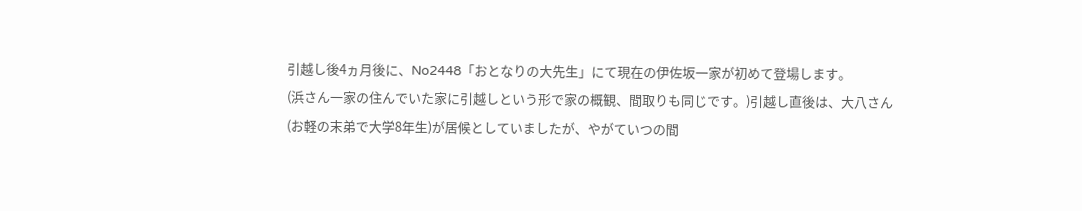引越し後4ヵ月後に、No2448「おとなりの大先生」にて現在の伊佐坂一家が初めて登場します。
(浜さん一家の住んでいた家に引越しという形で家の概観、間取りも同じです。)引越し直後は、大八さん
(お軽の末弟で大学8年生)が居候としていましたが、やがていつの間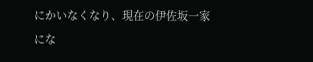にかいなくなり、現在の伊佐坂一家
にな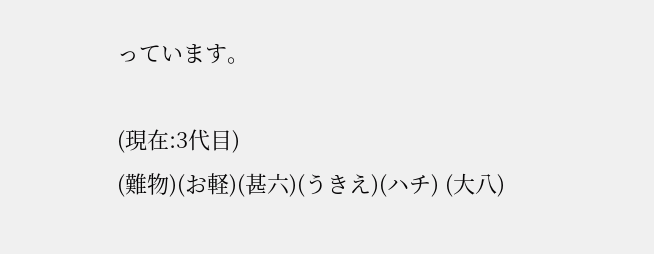っています。

(現在:3代目)
(難物)(お軽)(甚六)(うきえ)(ハチ) (大八)